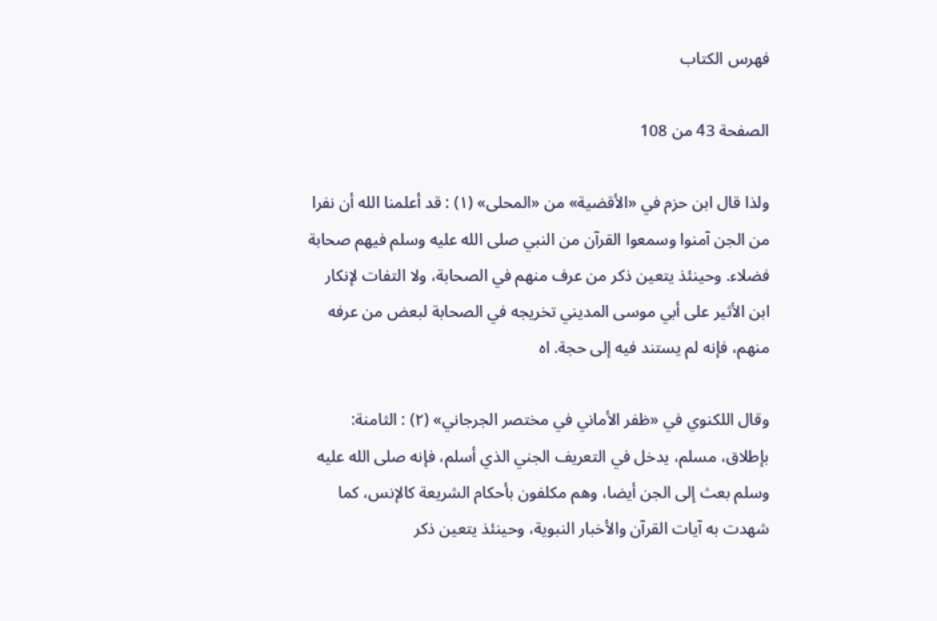فهرس الكتاب

الصفحة 43 من 108

ولذا قال ابن حزم في «الأقضية» من «المحلى» (١) : قد أعلمنا الله أن نفرا من الجن آمنوا وسمعوا القرآن من النبي صلى الله عليه وسلم فيهم صحابة فضلاء. وحينئذ يتعين ذكر من عرف منهم في الصحابة، ولا التفات لإنكار ابن الأثير على أبي موسى المديني تخريجه في الصحابة لبعض من عرفه منهم، فإنه لم يستند فيه إلى حجة. اه

وقال اللكنوي في «ظفر الأماني في مختصر الجرجاني» (٢) : الثامنة: بإطلاق، مسلم، يدخل في التعريف الجني الذي أسلم، فإنه صلى الله عليه وسلم بعث إلى الجن أيضا، وهم مكلفون بأحكام الشريعة كالإنس، كما شهدت به آيات القرآن والأخبار النبوية، وحينئذ يتعين ذكر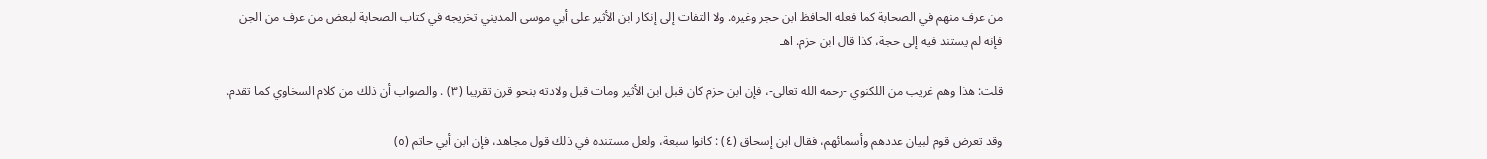من عرف منهم في الصحابة كما فعله الحافظ ابن حجر وغيره. ولا التفات إلى إنكار ابن الأثير على أبي موسى المديني تخريجه في كتاب الصحابة لبعض من عرف من الجن فإنه لم يستند فيه إلى حجة، كذا قال ابن حزم. اهـ

قلت: هذا وهم غريب من اللكنوي -رحمه الله تعالى-، فإن ابن حزم كان قبل ابن الأثير ومات قبل ولادته بنحو قرن تقريبا (٣) . والصواب أن ذلك من كلام السخاوي كما تقدم.

وقد تعرض قوم لبيان عددهم وأسمائهم، فقال ابن إسحاق (٤) : كانوا سبعة، ولعل مستنده في ذلك قول مجاهد، فإن ابن أبي حاتم (٥)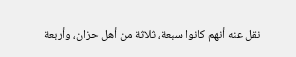نقل عنه أنهم كانوا سبعة، ثلاثة من أهل حزان، وأربعة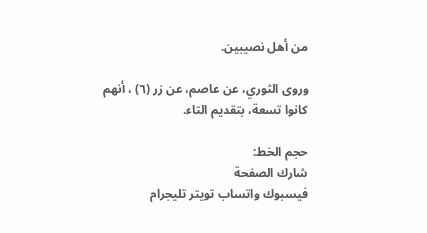من أهل نصيبين.

وروى الثوري، عن عاصم، عن زر (٦) ، أنهم كانوا تسعة، بتقديم التاء.

حجم الخط:
شارك الصفحة
فيسبوك واتساب تويتر تليجرام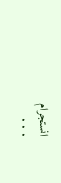انستجرام
. . .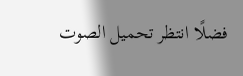فضلًا انتظر تحميل الصوت